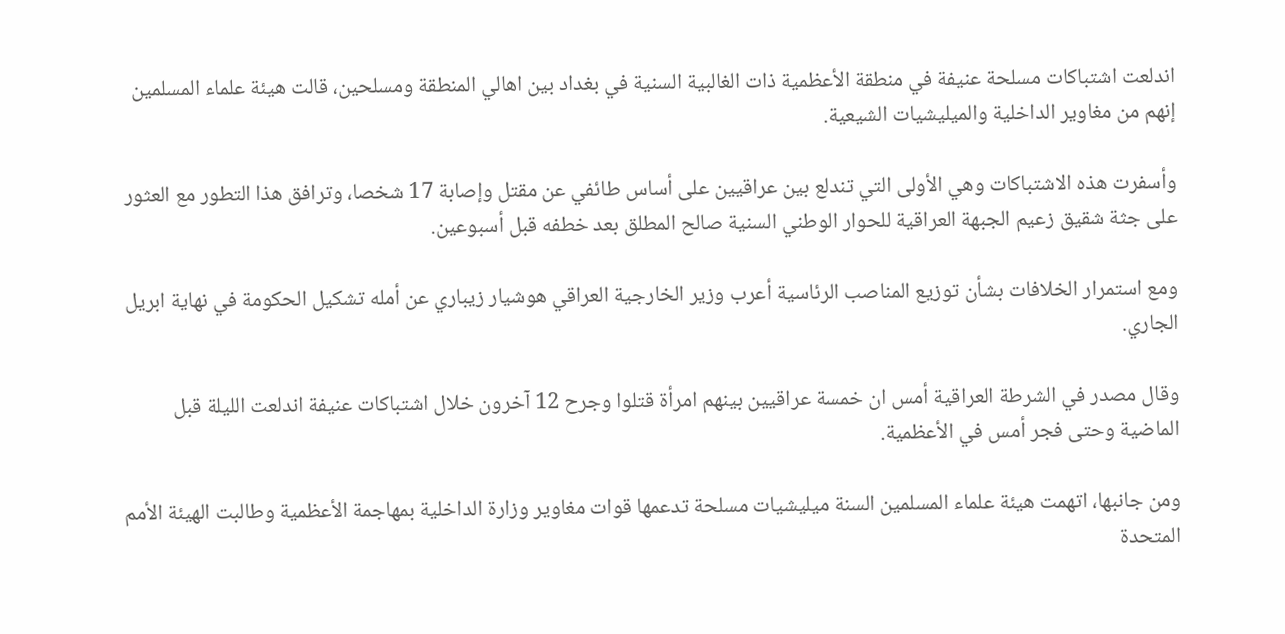اندلعت اشتباكات مسلحة عنيفة في منطقة الأعظمية ذات الغالبية السنية في بغداد بين اهالي المنطقة ومسلحين، قالت هيئة علماء المسلمين إنهم من مغاوير الداخلية والميليشيات الشيعية.

وأسفرت هذه الاشتباكات وهي الأولى التي تندلع بين عراقيين على أساس طائفي عن مقتل وإصابة 17 شخصا، وترافق هذا التطور مع العثور على جثة شقيق زعيم الجبهة العراقية للحوار الوطني السنية صالح المطلق بعد خطفه قبل أسبوعين.

ومع استمرار الخلافات بشأن توزيع المناصب الرئاسية أعرب وزير الخارجية العراقي هوشيار زيباري عن أمله تشكيل الحكومة في نهاية ابريل الجاري.

وقال مصدر في الشرطة العراقية أمس ان خمسة عراقيين بينهم امرأة قتلوا وجرح 12 آخرون خلال اشتباكات عنيفة اندلعت الليلة قبل الماضية وحتى فجر أمس في الأعظمية.

ومن جانبها، اتهمت هيئة علماء المسلمين السنة ميليشيات مسلحة تدعمها قوات مغاوير وزارة الداخلية بمهاجمة الأعظمية وطالبت الهيئة الأمم المتحدة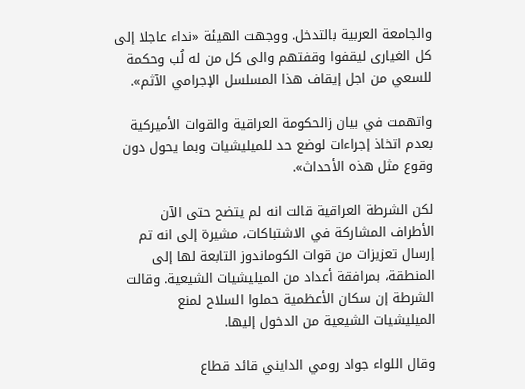والجامعة العربية بالتدخل. ووجهت الهيئة «نداء عاجلا إلى كل الغيارى ليقفوا وقفتهم والى كل من له لُب وحكمة للسعي من اجل إيقاف هذا المسلسل الإجرامي الآثم».

واتهمت في بيان زالحكومة العراقية والقوات الأميركية بعدم اتخاذ إجراءات لوضع حد للميليشيات وبما يحول دون وقوع مثل هذه الأحداث».

لكن الشرطة العراقية قالت انه لم يتضح حتى الآن الأطراف المشاركة في الاشتباكات، مشيرة إلى انه تم إرسال تعزيزات من قوات الكوماندوز التابعة لها إلى المنطقة، بمرافقة أعداد من الميليشيات الشيعية. وقالت الشرطة إن سكان الأعظمية حملوا السلاح لمنع الميليشيات الشيعية من الدخول إليها.

وقال اللواء جواد رومي الدايني قائد قطاع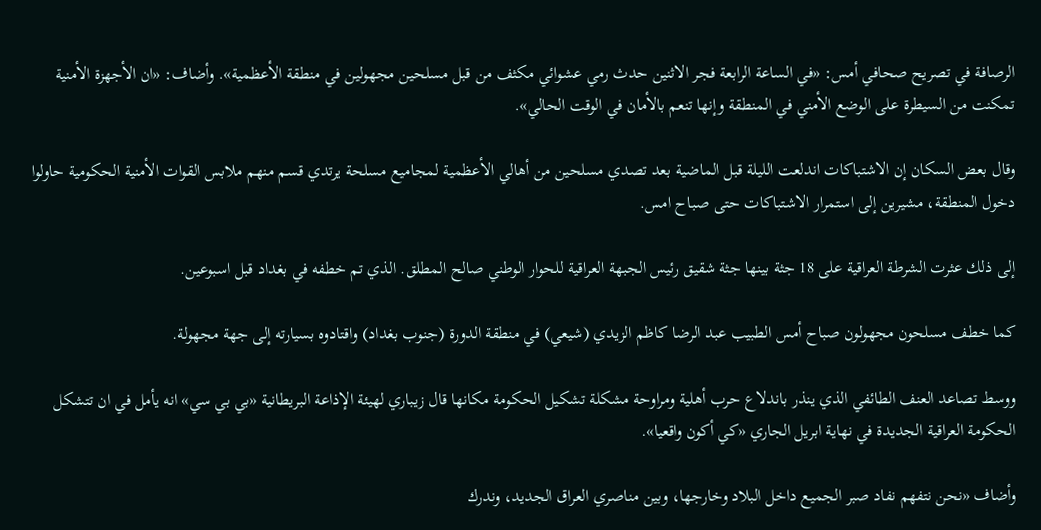الرصافة في تصريح صحافي أمس: «في الساعة الرابعة فجر الاثنين حدث رمي عشوائي مكثف من قبل مسلحين مجهولين في منطقة الأعظمية». وأضاف: «ان الأجهزة الأمنية تمكنت من السيطرة على الوضع الأمني في المنطقة وإنها تنعم بالأمان في الوقت الحالي».

وقال بعض السكان إن الاشتباكات اندلعت الليلة قبل الماضية بعد تصدي مسلحين من أهالي الأعظمية لمجاميع مسلحة يرتدي قسم منهم ملابس القوات الأمنية الحكومية حاولوا دخول المنطقة، مشيرين إلى استمرار الاشتباكات حتى صباح امس.

إلى ذلك عثرت الشرطة العراقية على 18 جثة بينها جثة شقيق رئيس الجبهة العراقية للحوار الوطني صالح المطلق. الذي تم خطفه في بغداد قبل اسبوعين.

كما خطف مسلحون مجهولون صباح أمس الطبيب عبد الرضا كاظم الزيدي (شيعي) في منطقة الدورة (جنوب بغداد) واقتادوه بسيارته إلى جهة مجهولة.

ووسط تصاعد العنف الطائفي الذي ينذر باندلاع حرب أهلية ومراوحة مشكلة تشكيل الحكومة مكانها قال زيباري لهيئة الإذاعة البريطانية «بي بي سي» انه يأمل في ان تتشكل الحكومة العراقية الجديدة في نهاية ابريل الجاري «كي أكون واقعيا».

وأضاف «نحن نتفهم نفاد صبر الجميع داخل البلاد وخارجها، وبين مناصري العراق الجديد، وندرك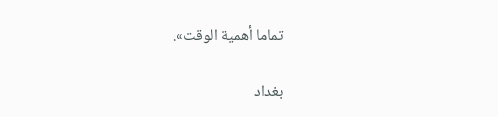تماما أهمية الوقت».

بغداد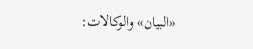«البيان» والوكالات: